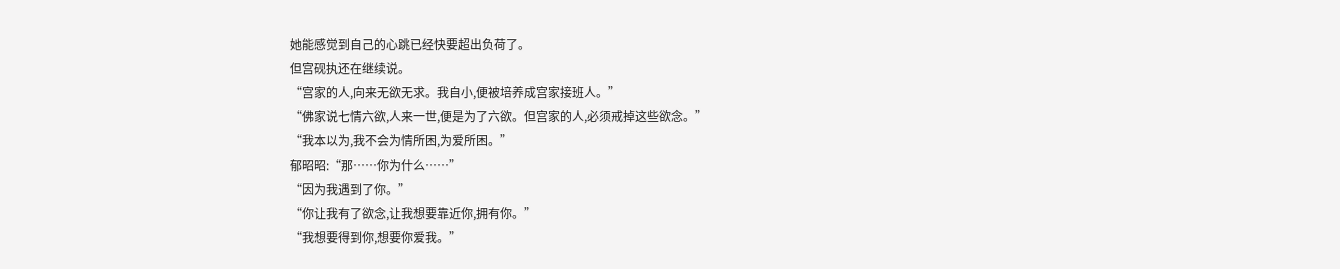她能感觉到自己的心跳已经快要超出负荷了。
但宫砚执还在继续说。
“宫家的人,向来无欲无求。我自小,便被培养成宫家接班人。”
“佛家说七情六欲,人来一世,便是为了六欲。但宫家的人,必须戒掉这些欲念。”
“我本以为,我不会为情所困,为爱所困。”
郁昭昭:“那……你为什么……”
“因为我遇到了你。”
“你让我有了欲念,让我想要靠近你,拥有你。”
“我想要得到你,想要你爱我。”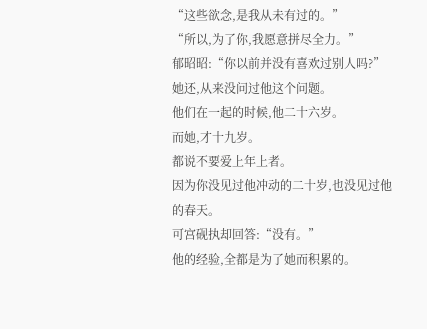“这些欲念,是我从未有过的。”
“所以,为了你,我愿意拼尽全力。”
郁昭昭:“你以前并没有喜欢过别人吗?”
她还,从来没问过他这个问题。
他们在一起的时候,他二十六岁。
而她,才十九岁。
都说不要爱上年上者。
因为你没见过他冲动的二十岁,也没见过他的春天。
可宫砚执却回答:“没有。”
他的经验,全都是为了她而积累的。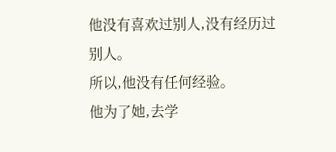他没有喜欢过别人,没有经历过别人。
所以,他没有任何经验。
他为了她,去学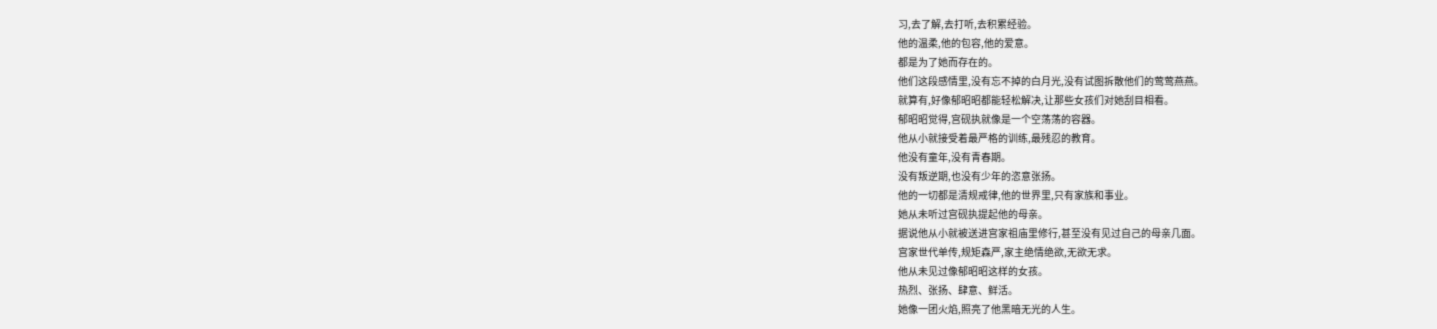习,去了解,去打听,去积累经验。
他的温柔,他的包容,他的爱意。
都是为了她而存在的。
他们这段感情里,没有忘不掉的白月光,没有试图拆散他们的莺莺燕燕。
就算有,好像郁昭昭都能轻松解决,让那些女孩们对她刮目相看。
郁昭昭觉得,宫砚执就像是一个空荡荡的容器。
他从小就接受着最严格的训练,最残忍的教育。
他没有童年,没有青春期。
没有叛逆期,也没有少年的恣意张扬。
他的一切都是清规戒律,他的世界里,只有家族和事业。
她从未听过宫砚执提起他的母亲。
据说他从小就被送进宫家祖庙里修行,甚至没有见过自己的母亲几面。
宫家世代单传,规矩森严,家主绝情绝欲,无欲无求。
他从未见过像郁昭昭这样的女孩。
热烈、张扬、肆意、鲜活。
她像一团火焰,照亮了他黑暗无光的人生。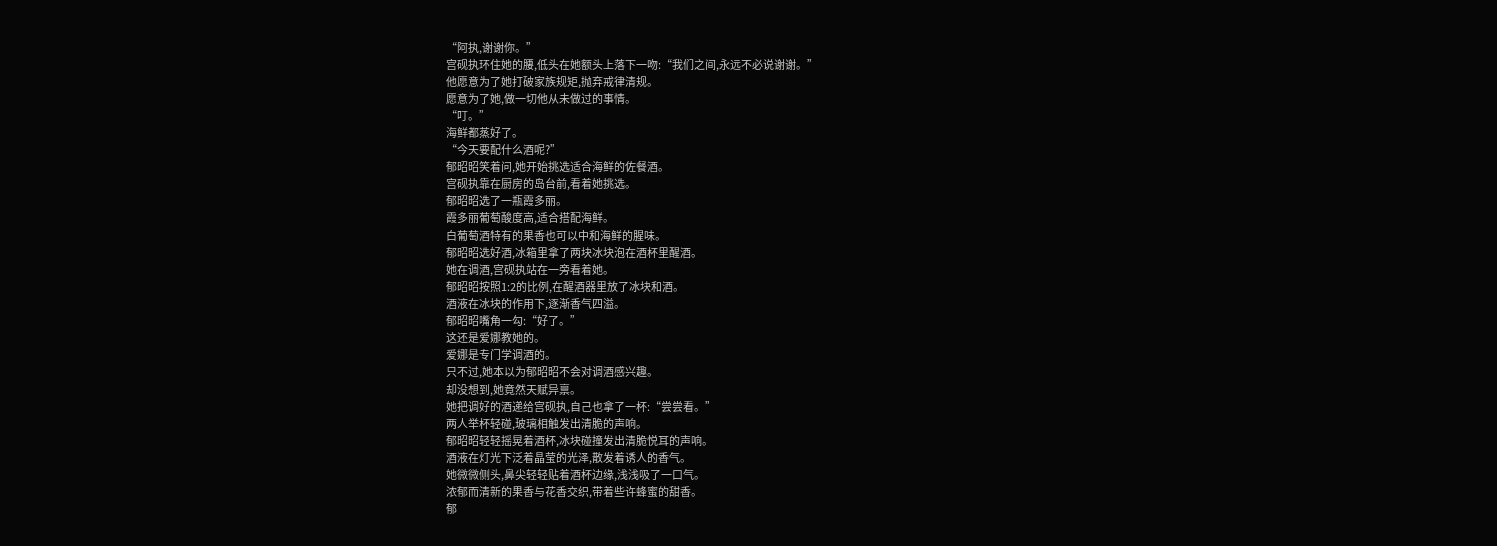“阿执,谢谢你。”
宫砚执环住她的腰,低头在她额头上落下一吻:“我们之间,永远不必说谢谢。”
他愿意为了她打破家族规矩,抛弃戒律清规。
愿意为了她,做一切他从未做过的事情。
“叮。”
海鲜都蒸好了。
“今天要配什么酒呢?”
郁昭昭笑着问,她开始挑选适合海鲜的佐餐酒。
宫砚执靠在厨房的岛台前,看着她挑选。
郁昭昭选了一瓶霞多丽。
霞多丽葡萄酸度高,适合搭配海鲜。
白葡萄酒特有的果香也可以中和海鲜的腥味。
郁昭昭选好酒,冰箱里拿了两块冰块泡在酒杯里醒酒。
她在调酒,宫砚执站在一旁看着她。
郁昭昭按照1:2的比例,在醒酒器里放了冰块和酒。
酒液在冰块的作用下,逐渐香气四溢。
郁昭昭嘴角一勾:“好了。”
这还是爱娜教她的。
爱娜是专门学调酒的。
只不过,她本以为郁昭昭不会对调酒感兴趣。
却没想到,她竟然天赋异禀。
她把调好的酒递给宫砚执,自己也拿了一杯:“尝尝看。”
两人举杯轻碰,玻璃相触发出清脆的声响。
郁昭昭轻轻摇晃着酒杯,冰块碰撞发出清脆悦耳的声响。
酒液在灯光下泛着晶莹的光泽,散发着诱人的香气。
她微微侧头,鼻尖轻轻贴着酒杯边缘,浅浅吸了一口气。
浓郁而清新的果香与花香交织,带着些许蜂蜜的甜香。
郁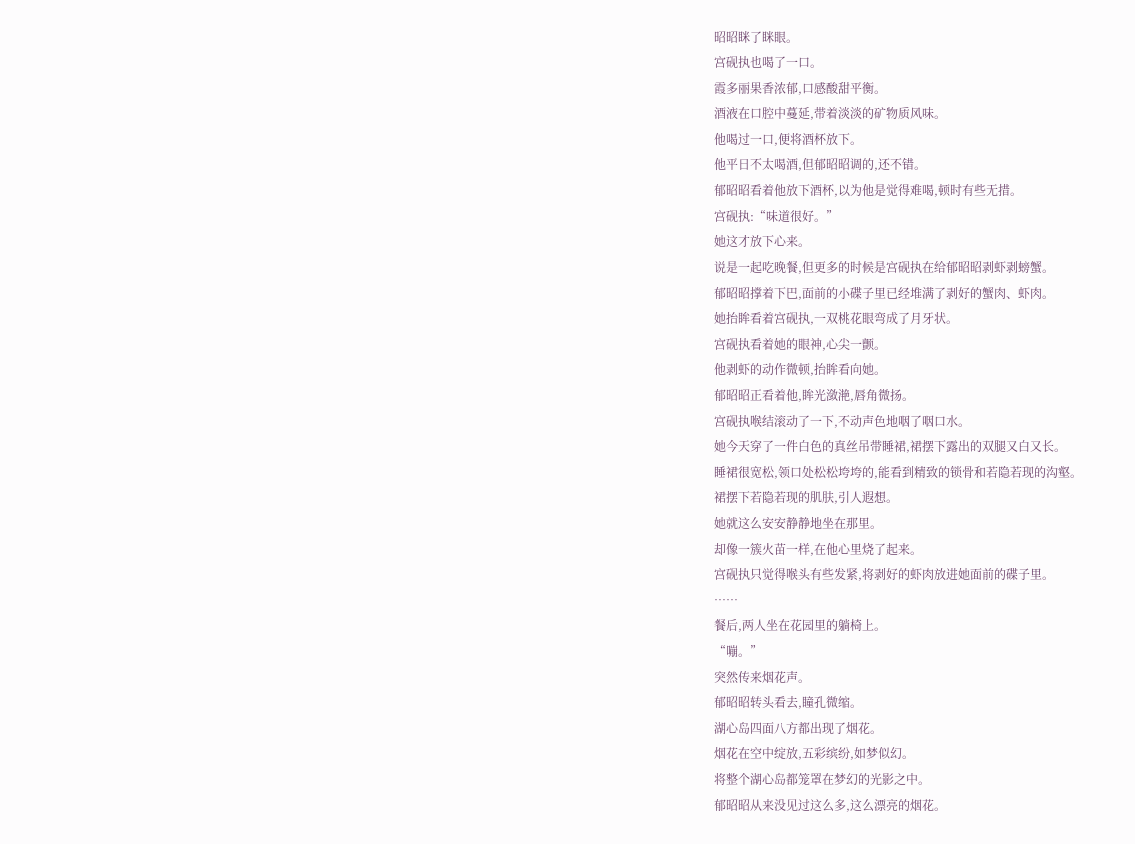昭昭眯了眯眼。
宫砚执也喝了一口。
霞多丽果香浓郁,口感酸甜平衡。
酒液在口腔中蔓延,带着淡淡的矿物质风味。
他喝过一口,便将酒杯放下。
他平日不太喝酒,但郁昭昭调的,还不错。
郁昭昭看着他放下酒杯,以为他是觉得难喝,顿时有些无措。
宫砚执:“味道很好。”
她这才放下心来。
说是一起吃晚餐,但更多的时候是宫砚执在给郁昭昭剥虾剥螃蟹。
郁昭昭撑着下巴,面前的小碟子里已经堆满了剥好的蟹肉、虾肉。
她抬眸看着宫砚执,一双桃花眼弯成了月牙状。
宫砚执看着她的眼神,心尖一颤。
他剥虾的动作微顿,抬眸看向她。
郁昭昭正看着他,眸光潋滟,唇角微扬。
宫砚执喉结滚动了一下,不动声色地咽了咽口水。
她今天穿了一件白色的真丝吊带睡裙,裙摆下露出的双腿又白又长。
睡裙很宽松,领口处松松垮垮的,能看到精致的锁骨和若隐若现的沟壑。
裙摆下若隐若现的肌肤,引人遐想。
她就这么安安静静地坐在那里。
却像一簇火苗一样,在他心里烧了起来。
宫砚执只觉得喉头有些发紧,将剥好的虾肉放进她面前的碟子里。
……
餐后,两人坐在花园里的躺椅上。
“嘣。”
突然传来烟花声。
郁昭昭转头看去,瞳孔微缩。
湖心岛四面八方都出现了烟花。
烟花在空中绽放,五彩缤纷,如梦似幻。
将整个湖心岛都笼罩在梦幻的光影之中。
郁昭昭从来没见过这么多,这么漂亮的烟花。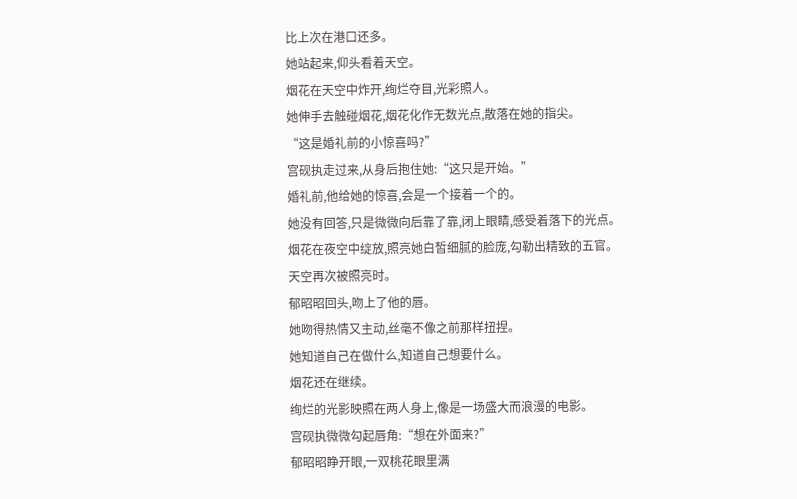比上次在港口还多。
她站起来,仰头看着天空。
烟花在天空中炸开,绚烂夺目,光彩照人。
她伸手去触碰烟花,烟花化作无数光点,散落在她的指尖。
“这是婚礼前的小惊喜吗?”
宫砚执走过来,从身后抱住她:“这只是开始。”
婚礼前,他给她的惊喜,会是一个接着一个的。
她没有回答,只是微微向后靠了靠,闭上眼睛,感受着落下的光点。
烟花在夜空中绽放,照亮她白皙细腻的脸庞,勾勒出精致的五官。
天空再次被照亮时。
郁昭昭回头,吻上了他的唇。
她吻得热情又主动,丝毫不像之前那样扭捏。
她知道自己在做什么,知道自己想要什么。
烟花还在继续。
绚烂的光影映照在两人身上,像是一场盛大而浪漫的电影。
宫砚执微微勾起唇角:“想在外面来?”
郁昭昭睁开眼,一双桃花眼里满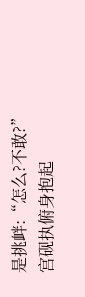是挑衅:“怎么?不敢?”
宫砚执俯身抱起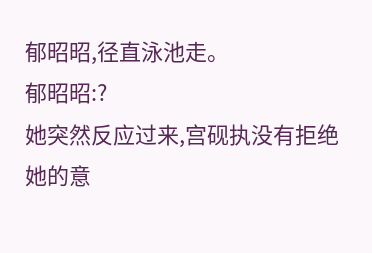郁昭昭,径直泳池走。
郁昭昭:?
她突然反应过来,宫砚执没有拒绝她的意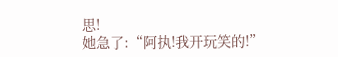思!
她急了:“阿执!我开玩笑的!”